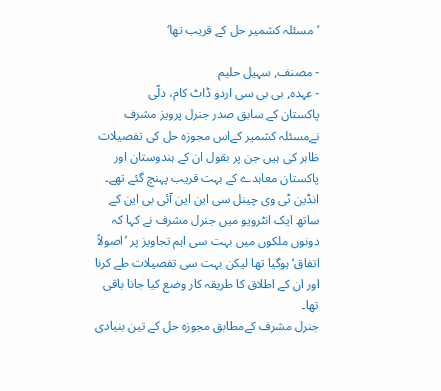’مسئلہ کشمیر حل کے قریب تھا‘

- مصنف, سہیل حلیم
- عہدہ, بی بی سی اردو ڈاٹ کام، دلّی
پاکستان کے سابق صدر جنرل پرویز مشرف نےمسئلہ کشمیر کےاس مجوزہ حل کی تفصیلات ظاہر کی ہیں جن پر بقول ان کے ہندوستان اور پاکستان معاہدے کے بہت قریب پہنچ گئے تھے۔
انڈین ٹی وی چینل سی این این آئی بی این کے ساتھ ایک انٹرویو میں جنرل مشرف نے کہا کہ دونوں ملکوں میں بہت سی اہم تجاویز پر ’اصولاً اتفاق‘ ہوگیا تھا لیکن بہت سی تفصیلات طے کرنا اور ان کے اطلاق کا طریقہ کار وضع کیا جانا باقی تھا۔
جنرل مشرف کےمطابق مجوزہ حل کے تین بنیادی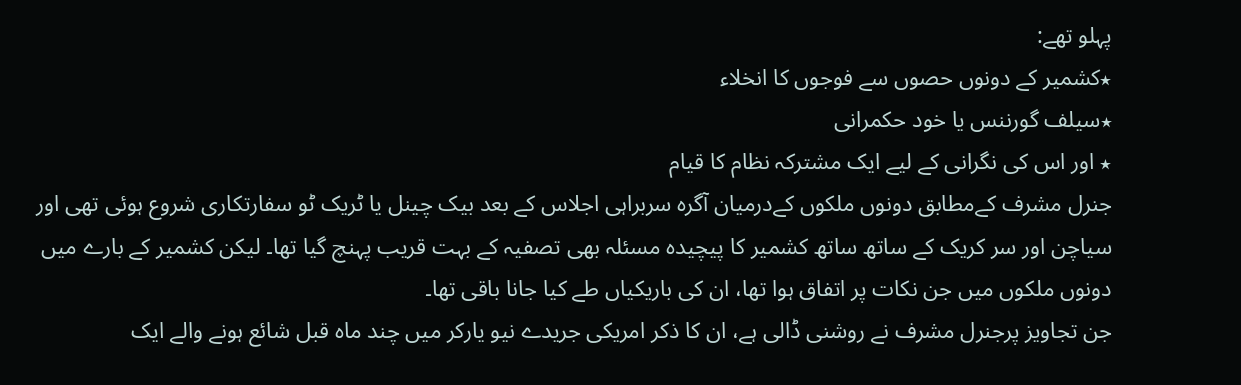پہلو تھے:
٭کشمیر کے دونوں حصوں سے فوجوں کا انخلاء
٭سیلف گورننس یا خود حکمرانی
٭ اور اس کی نگرانی کے لیے ایک مشترکہ نظام کا قیام
جنرل مشرف کےمطابق دونوں ملکوں کےدرمیان آگرہ سربراہی اجلاس کے بعد بیک چینل یا ٹریک ٹو سفارتکاری شروع ہوئی تھی اور سیاچن اور سر کریک کے ساتھ ساتھ کشمیر کا پیچیدہ مسئلہ بھی تصفیہ کے بہت قریب پہنچ گیا تھا۔ لیکن کشمیر کے بارے میں دونوں ملکوں میں جن نکات پر اتفاق ہوا تھا، ان کی باریکیاں طے کیا جانا باقی تھا۔
جن تجاویز پرجنرل مشرف نے روشنی ڈالی ہے، ان کا ذکر امریکی جریدے نیو یارکر میں چند ماہ قبل شائع ہونے والے ایک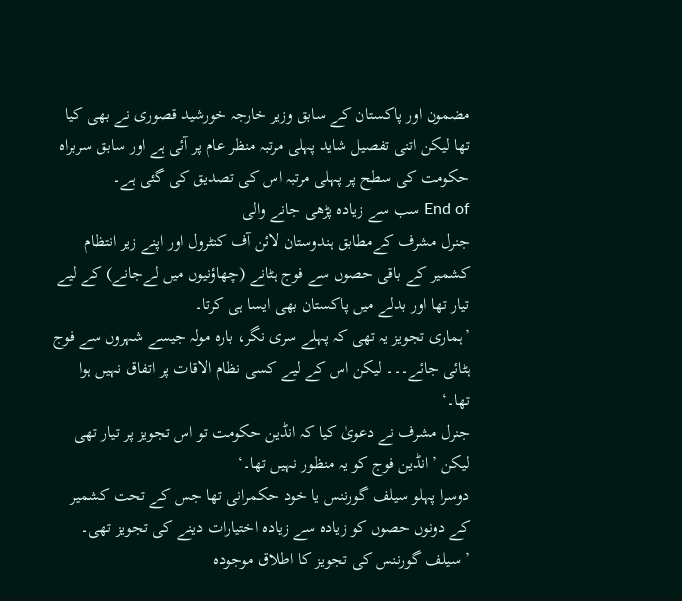مضمون اور پاکستان کے سابق وزیر خارجہ خورشید قصوری نے بھی کیا تھا لیکن اتنی تفصیل شاید پہلی مرتبہ منظر عام پر آئی ہے اور سابق سربراہ حکومت کی سطح پر پہلی مرتبہ اس کی تصدیق کی گئی ہے۔
End of سب سے زیادہ پڑھی جانے والی
جنرل مشرف کےمطابق ہندوستان لائن آف کنٹرول اور اپنے زیر انتظام کشمیر کے باقی حصوں سے فوج ہٹانے (چھاؤنیوں میں لےجانے) کے لیے تیار تھا اور بدلے میں پاکستان بھی ایسا ہی کرتا۔
’ہماری تجویز یہ تھی کہ پہلے سری نگر، بارہ مولہ جیسے شہروں سے فوج ہٹائی جائے۔۔۔ لیکن اس کے لیے کسی نظام الاقات پر اتفاق نہیں ہوا تھا۔‘
جنرل مشرف نے دعویٰ کیا کہ انڈین حکومت تو اس تجویز پر تیار تھی لیکن ’انڈین فوج کو یہ منظور نہیں تھا۔‘
دوسرا پہلو سیلف گورننس یا خود حکمرانی تھا جس کے تحت کشمیر کے دونوں حصوں کو زیادہ سے زیادہ اختیارات دینے کی تجویز تھی۔
’ سیلف گورننس کی تجویز کا اطلاق موجودہ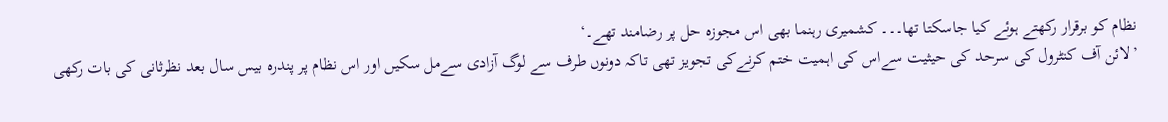نظام کو برقرار رکھتے ہوئے کیا جاسکتا تھا۔۔۔ کشمیری رہنما بھی اس مجوزہ حل پر رضامند تھے۔‘
’لائن آف کنٹرول کی سرحد کی حیثیت سےاس کی اہمیت ختم کرنےکی تجویز تھی تاکہ دونوں طرف سے لوگ آزادی سےمل سکیں اور اس نظام پر پندرہ بیس سال بعد نظرثانی کی بات رکھی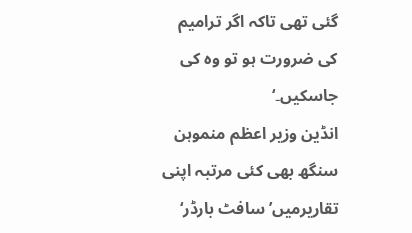گئی تھی تاکہ اگر ترامیم کی ضرورت ہو تو وہ کی جاسکیں۔‘
انڈین وزیر اعظم منموہن سنگھ بھی کئی مرتبہ اپنی تقاریرمیں’ سافٹ بارڈر‘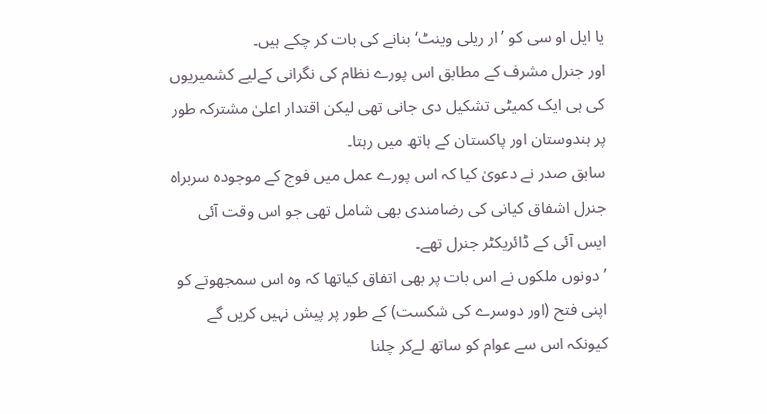یا ایل او سی کو ’ار ریلی وینٹ‘ بنانے کی بات کر چکے ہیں۔
اور جنرل مشرف کے مطابق اس پورے نظام کی نگرانی کےلیے کشمیریوں کی ہی ایک کمیٹی تشکیل دی جانی تھی لیکن اقتدار اعلیٰ مشترکہ طور پر ہندوستان اور پاکستان کے ہاتھ میں رہتا۔
سابق صدر نے دعویٰ کیا کہ اس پورے عمل میں فوج کے موجودہ سربراہ جنرل اشفاق کیانی کی رضامندی بھی شامل تھی جو اس وقت آئی ایس آئی کے ڈائریکٹر جنرل تھے۔
’دونوں ملکوں نے اس بات پر بھی اتفاق کیاتھا کہ وہ اس سمجھوتے کو اپنی فتح (اور دوسرے کی شکست) کے طور پر پیش نہیں کریں گے کیونکہ اس سے عوام کو ساتھ لےکر چلنا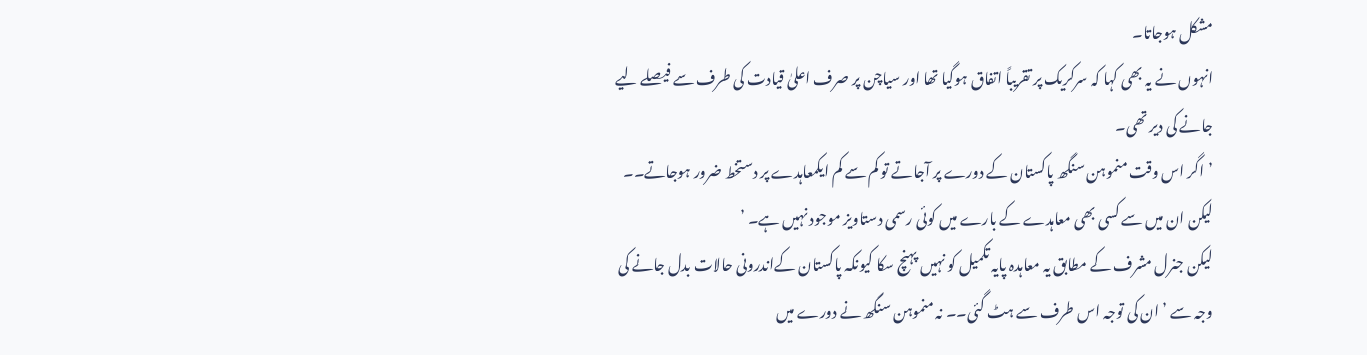مشکل ہوجاتا۔
انہوں نے یہ بھی کہا کہ سرکریک پر تقریباً اتفاق ہوگیا تھا اور سیاچن پر صرف اعلیٰ قیادت کی طرف سے فیصلے لیے جانے کی دیر تھی۔
’اگر اس وقت منموہن سنگھ پاکستان کے دورے پر آجاتے تو کم سے کم ایکمعاہدے پر دستخط ضرور ہوجاتے۔۔ لیکن ان میں سے کسی بھی معاہدے کے بارے میں کوئی رسمی دستاویز موجود نہیں ہے۔ ’
لیکن جنرل مشرف کے مطابق یہ معاہدہ پایہ تکمیل کو نہیں پہنچ سکا کیونکہ پاکستان کےاندرونی حالات بدل جانے کی وجہ سے ’ ان کی توجہ اس طرف سے ہٹ گئی۔۔ نہ منموہن سنگھ نے دورے میں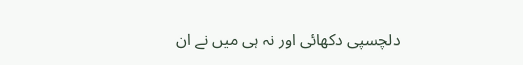دلچسپی دکھائی اور نہ ہی میں نے ان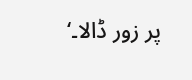پر زور ڈالا۔‘